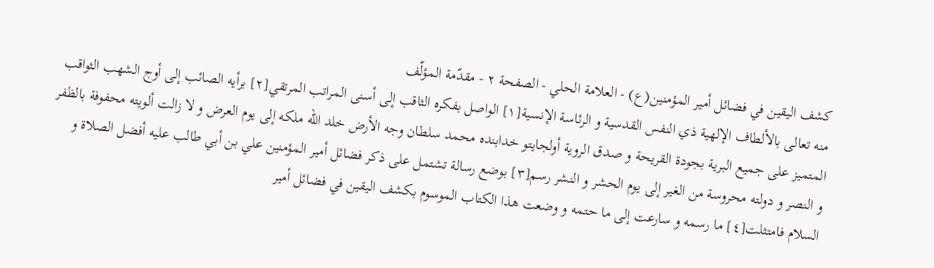كشف اليقين في فضائل أمير المؤمنين(ع) - العلامة الحلي - الصفحة ٢ - مقدّمة المؤلّف
منه تعالى بالألطاف الإلهية ذي النفس القدسية و الرئاسة الإنسية[١] الواصل بفكره الثاقب إلى أسنى المراتب المرتقي[٢] برأيه الصائب إلى أوج الشهب الثواقب المتميز على جميع البرية بجودة القريحة و صدق الروية أولجايتو خدابنده محمد سلطان وجه الأرض خلد الله ملكه إلى يوم العرض و لا زالت ألويته محفوفة بالظفر و النصر و دولته محروسة من الغير إلى يوم الحشر و النشر رسم[٣] بوضع رسالة تشتمل على ذكر فضائل أمير المؤمنين علي بن أبي طالب عليه أفضل الصلاة و السلام فامتثلت[٤] ما رسمه و سارعت إلى ما حتمه و وضعت هذا الكتاب الموسوم بكشف اليقين في فضائل أمير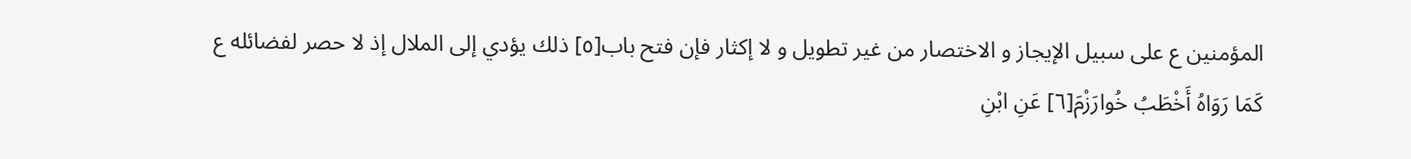المؤمنين ع على سبيل الإيجاز و الاختصار من غير تطويل و لا إكثار فإن فتح باب[٥] ذلك يؤدي إلى الملال إذ لا حصر لفضائله ع
كَمَا رَوَاهُ أَخْطَبُ خُوارَزْمَ[٦] عَنِ ابْنِ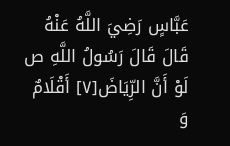عَبَّاسٍ رَضِيَ اللَّهُ عَنْهُ قَالَ قَالَ رَسُولُ اللَّهِ ص لَوْ أَنَّ الرِّيَاضَ[٧] أَقْلَامٌ وَ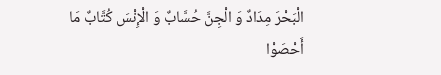الْبَحْرَ مِدَادٌ وَ الْجِنَّ حُسَّابٌ وَ الْإِنْسَ كُتَّابٌ مَا أَحْصَوْا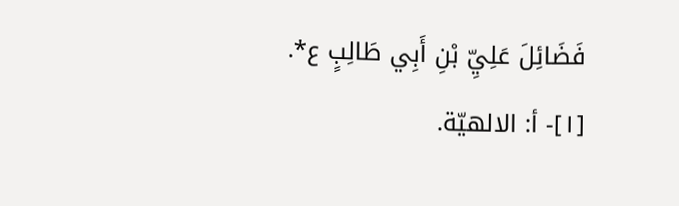فَضَائِلَ عَلِيِّ بْنِ أَبِي طَالِبٍ ع*.
[١]- أ: الالهيّة.